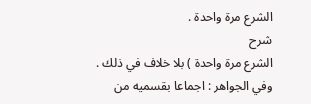الشرع مرة واحدة .
شرح
الشرع مرة واحدة ) بلا خلاف في ذلك .
وفي الجواهر : اجماعا بقسميه من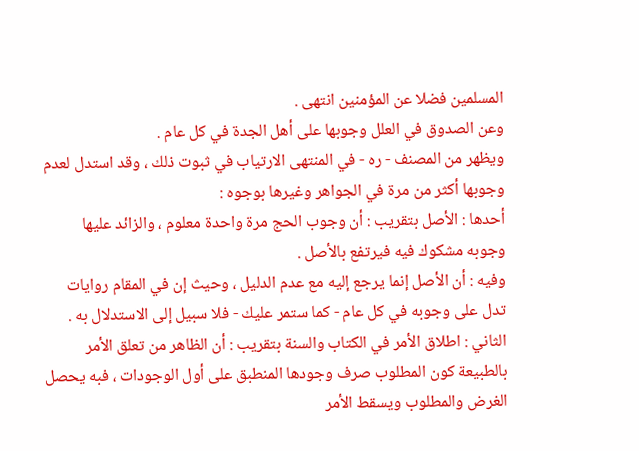المسلمين فضلا عن المؤمنين انتهى .
وعن الصدوق في العلل وجوبها على أهل الجدة في كل عام .
ويظهر من المصنف - ره - في المنتهى الارتياب في ثبوت ذلك ، وقد استدل لعدم
وجوبها أكثر من مرة في الجواهر وغيرها بوجوه :
أحدها : الأصل بتقريب : أن وجوب الحج مرة واحدة معلوم ، والزائد عليها
وجوبه مشكوك فيه فيرتفع بالأصل .
وفيه : أن الأصل إنما يرجع إليه مع عدم الدليل ، وحيث إن في المقام روايات
تدل على وجوبه في كل عام - كما ستمر عليك - فلا سبيل إلى الاستدلال به .
الثاني : اطلاق الأمر في الكتاب والسنة بتقريب : أن الظاهر من تعلق الأمر
بالطبيعة كون المطلوب صرف وجودها المنطبق على أول الوجودات ، فبه يحصل
الغرض والمطلوب ويسقط الأمر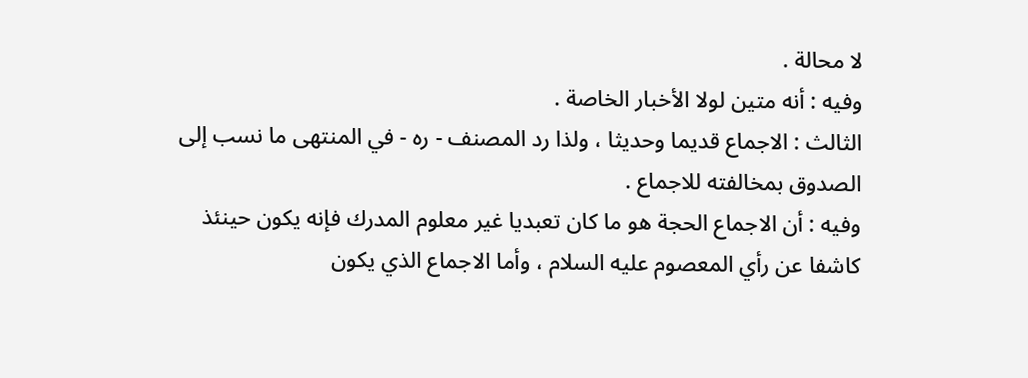لا محالة .
وفيه : أنه متين لولا الأخبار الخاصة .
الثالث : الاجماع قديما وحديثا ، ولذا رد المصنف - ره - في المنتهى ما نسب إلى
الصدوق بمخالفته للاجماع .
وفيه : أن الاجماع الحجة هو ما كان تعبديا غير معلوم المدرك فإنه يكون حينئذ
كاشفا عن رأي المعصوم عليه السلام ، وأما الاجماع الذي يكون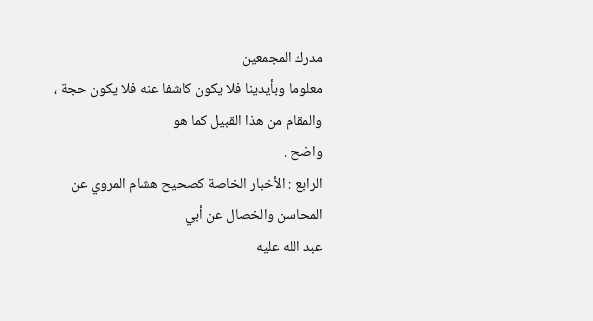مدرك المجمعين
معلوما وبأيدينا فلا يكون كاشفا عنه فلا يكون حجة ، والمقام من هذا القبيل كما هو
واضح .
الرابع : الأخبار الخاصة كصحيح هشام المروي عن المحاسن والخصال عن أبي
عبد الله عليه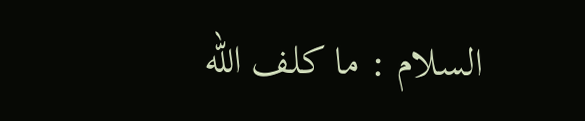السلام : ما كلف الله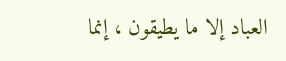العباد إلا ما يطيقون ، إنما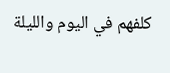كلفهم في اليوم والليلة